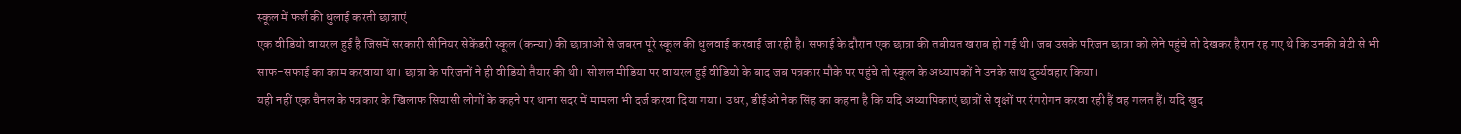स्कूल में फर्श की धुलाई करती छात्राएं
एक वीडियो वायरल हुई है जिसमें सरकारी सीनियर सेकेंडरी स्कूल (कन्या) की छात्राओं से जबरन पूरे स्कूल की धुलवाई करवाई जा रही है। सफाई के दौरान एक छात्रा की तबीयत खराब हो गई थी। जब उसके परिजन छात्रा को लेने पहुंचे तो देखकर हैरान रह गए थे कि उनकी बेटी से भी साफ-सफाई का काम करवाया था। छात्रा के परिजनों ने ही वीडियो तैयार की थी। सोशल मीडिया पर वायरल हुई वीडियो के बाद जब पत्रकार मौके पर पहुंचे तो स्कूल के अध्यापकों ने उनके साथ दुर्व्यवहार किया।
यही नहीं एक चैनल के पत्रकार के खिलाफ सियासी लोगों के कहने पर थाना सदर में मामला भी दर्ज करवा दिया गया। उधर, डीईओ नेक सिंह का कहना है कि यदि अध्यापिकाएं छात्रों से वृक्षों पर रंगरोगन करवा रही हैं वह गलत हैं। यदि खुद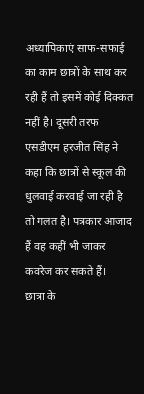अध्यापिकाएं साफ-सफाई का काम छात्रों के साथ कर रही हैं तो इसमें कोई दिक्कत नहीं है। दूसरी तरफ एसडीएम हरजीत सिंह ने कहा कि छात्रों से स्कूल की धुलवाई करवाई जा रही है तो गलत है। पत्रकार आजाद हैं वह कहीं भी जाकर कवरेज कर सकते हैं।
छात्रा के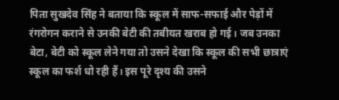पिता सुखदेव सिंह ने बताया कि स्कूल में साफ-सफाई और पेड़ों में रंगरोगन कराने से उनकी बेटी की तबीयत खराब हो गई। जब उनका बेटा, बेटी को स्कूल लेने गया तो उसने देखा कि स्कूल की सभी छात्राएं स्कूल का फर्श धो रही हैं। इस पूरे दृश्य की उसने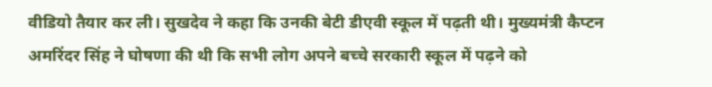वीडियो तैयार कर ली। सुखदेव ने कहा कि उनकी बेटी डीएवी स्कूल में पढ़ती थी। मुख्यमंत्री कैप्टन अमरिंदर सिंह ने घोषणा की थी कि सभी लोग अपने बच्चे सरकारी स्कूल में पढ़ने को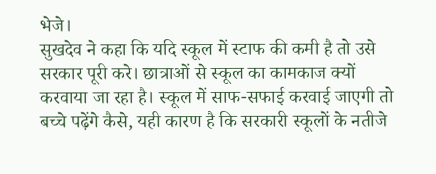भेजे।
सुखदेव ने कहा कि यदि स्कूल में स्टाफ की कमी है तो उसे सरकार पूरी करे। छात्राओं से स्कूल का कामकाज क्यों करवाया जा रहा है। स्कूल में साफ-सफाई करवाई जाएगी तो बच्चे पढ़ेंगे कैसे, यही कारण है कि सरकारी स्कूलों के नतीजे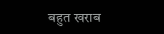बहुत खराब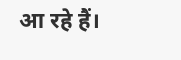आ रहे हैं।